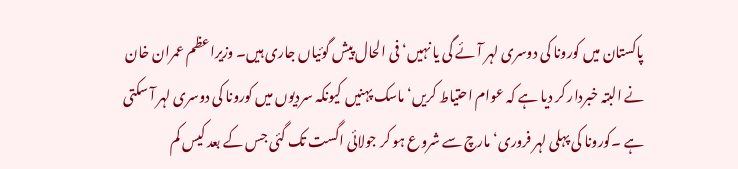پاکستان میں کورونا کی دوسری لہر آ ئے گی یا نہیں‘ فی الحال پیش گوئیاں جاری ہیں۔ وزیراعظم عمران خان نے البتہ خبردار کر دیا ہے کہ عوام احتیاط کریں‘ ماسک پہنیں کیونکہ سردیوں میں کورونا کی دوسری لہر آ سکتی ہے ۔کورونا کی پہلی لہر فروری‘ مارچ سے شروع ہو کر جولائی اگست تک گئی جس کے بعد کیس کم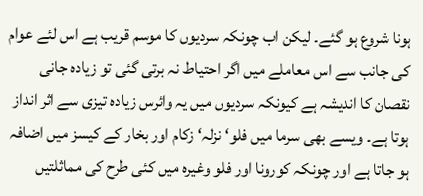ہونا شروع ہو گئے۔ لیکن اب چونکہ سردیوں کا موسم قریب ہے اس لئے عوام کی جانب سے اس معاملے میں اگر احتیاط نہ برتی گئی تو زیادہ جانی نقصان کا اندیشہ ہے کیونکہ سردیوں میں یہ وائرس زیادہ تیزی سے اثر انداز ہوتا ہے۔ ویسے بھی سرما میں فلو‘ نزلہ‘ زکام اور بخار کے کیسز میں اضافہ ہو جاتا ہے اور چونکہ کورونا اور فلو وغیرہ میں کئی طرح کی مماثلتیں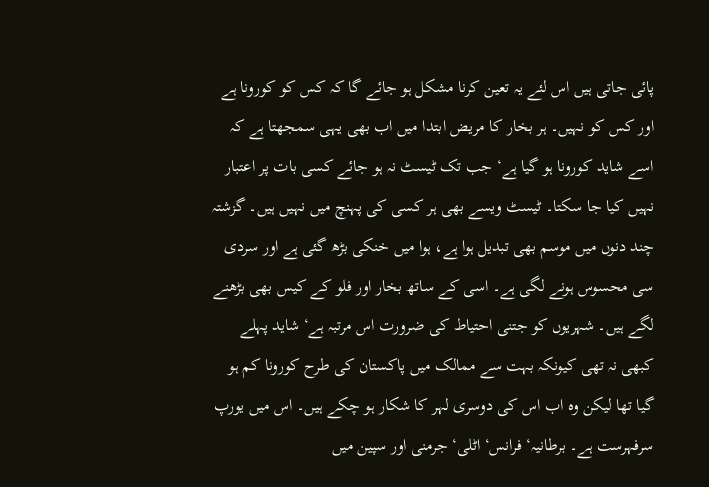پائی جاتی ہیں اس لئے یہ تعین کرنا مشکل ہو جائے گا کہ کس کو کورونا ہے اور کس کو نہیں۔ ہر بخار کا مریض ابتدا میں اب بھی یہی سمجھتا ہے کہ اسے شاید کورونا ہو گیا ہے‘ جب تک ٹیسٹ نہ ہو جائے کسی بات پر اعتبار نہیں کیا جا سکتا۔ ٹیسٹ ویسے بھی ہر کسی کی پہنچ میں نہیں ہیں۔ گزشتہ چند دنوں میں موسم بھی تبدیل ہوا ہے، ہوا میں خنکی بڑھ گئی ہے اور سردی سی محسوس ہونے لگی ہے۔ اسی کے ساتھ بخار اور فلو کے کیس بھی بڑھنے لگے ہیں۔ شہریوں کو جتنی احتیاط کی ضرورت اس مرتبہ ہے‘ شاید پہلے کبھی نہ تھی کیونکہ بہت سے ممالک میں پاکستان کی طرح کورونا کم ہو گیا تھا لیکن وہ اب اس کی دوسری لہر کا شکار ہو چکے ہیں۔ اس میں یورپ سرفہرست ہے۔ برطانیہ‘ فرانس‘ اٹلی‘ جرمنی اور سپین میں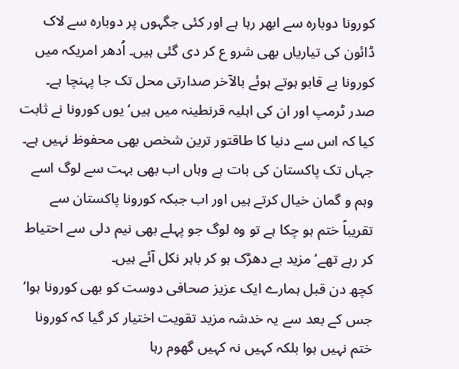کورونا دوبارہ سے ابھر رہا ہے اور کئی جگہوں پر دوبارہ سے لاک ڈائون کی تیاریاں بھی شرو ع کر دی گئی ہیں۔ اُدھر امریکہ میں کورونا بے قابو ہوتے ہوئے بالآخر صدارتی محل تک جا پہنچا ہے۔ صدر ٹرمپ اور ان کی اہلیہ قرنطینہ میں ہیں‘ یوں کورونا نے ثابت کیا کہ اس سے دنیا کا طاقتور ترین شخص بھی محفوظ نہیں ہے۔ جہاں تک پاکستان کی بات ہے وہاں اب بھی بہت سے لوگ اسے وہم و گمان خیال کرتے ہیں اور اب جبکہ کورونا پاکستان سے تقریباً ختم ہو چکا ہے تو وہ لوگ جو پہلے بھی نیم دلی سے احتیاط کر رہے تھے‘ مزید بے دھڑک ہو کر باہر نکل آئے ہیں۔
کچھ دن قبل ہمارے ایک عزیز صحافی دوست کو بھی کورونا ہوا‘ جس کے بعد سے یہ خدشہ مزید تقویت اختیار کر گیا کہ کورونا ختم نہیں ہوا بلکہ کہیں نہ کہیں گھوم رہا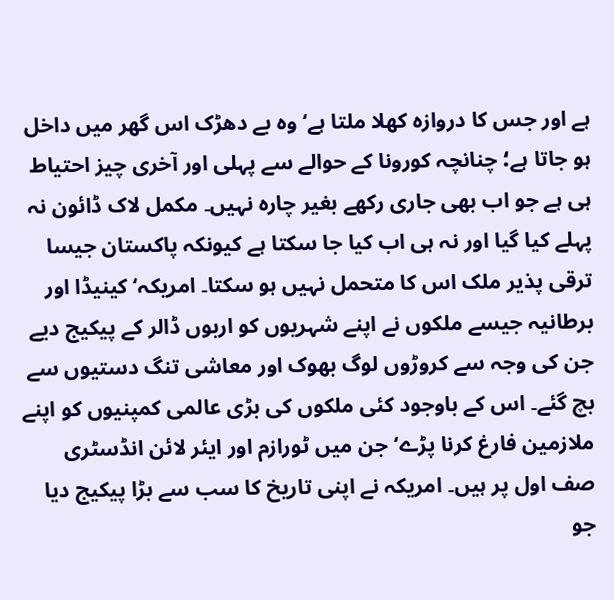ہے اور جس کا دروازہ کھلا ملتا ہے‘ وہ بے دھڑک اس گھر میں داخل ہو جاتا ہے؛ چنانچہ کورونا کے حوالے سے پہلی اور آخری چیز احتیاط ہی ہے جو اب بھی جاری رکھے بغیر چارہ نہیں۔ مکمل لاک ڈائون نہ پہلے کیا گیا اور نہ ہی اب کیا جا سکتا ہے کیونکہ پاکستان جیسا ترقی پذیر ملک اس کا متحمل نہیں ہو سکتا۔ امریکہ‘ کینیڈا اور برطانیہ جیسے ملکوں نے اپنے شہریوں کو اربوں ڈالر کے پیکیج دیے جن کی وجہ سے کروڑوں لوگ بھوک اور معاشی تنگ دستیوں سے بچ گئے۔ اس کے باوجود کئی ملکوں کی بڑی عالمی کمپنیوں کو اپنے ملازمین فارغ کرنا پڑے‘ جن میں ٹورازم اور ایئر لائن انڈسٹری صف اول پر ہیں۔ امریکہ نے اپنی تاریخ کا سب سے بڑا پیکیج دیا جو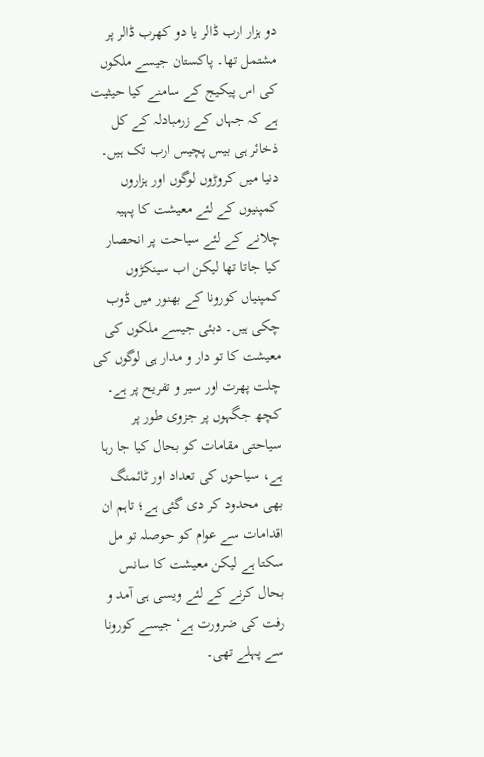دو ہزار ارب ڈالر یا دو کھرب ڈالر پر مشتمل تھا۔ پاکستان جیسے ملکوں کی اس پیکیج کے سامنے کیا حیثیت ہے کہ جہاں کے زرمبادلہ کے کل ذخائر ہی بیس پچیس ارب تک ہیں۔ دنیا میں کروڑوں لوگوں اور ہزاروں کمپنیوں کے لئے معیشت کا پہیہ چلانے کے لئے سیاحت پر انحصار کیا جاتا تھا لیکن اب سینکڑوں کمپنیاں کورونا کے بھنور میں ڈوب چکی ہیں۔ دبئی جیسے ملکوں کی معیشت کا تو دار و مدار ہی لوگوں کی چلت پھرت اور سیر و تفریح پر ہے۔ کچھ جگہوں پر جزوی طور پر سیاحتی مقامات کو بحال کیا جا رہا ہے، سیاحوں کی تعداد اور ٹائمنگ بھی محدود کر دی گئی ہے؛ تاہم ان اقدامات سے عوام کو حوصلہ تو مل سکتا ہے لیکن معیشت کا سانس بحال کرنے کے لئے ویسی ہی آمد و رفت کی ضرورت ہے‘ جیسے کورونا سے پہلے تھی۔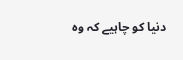دنیا کو چاہیے کہ وہ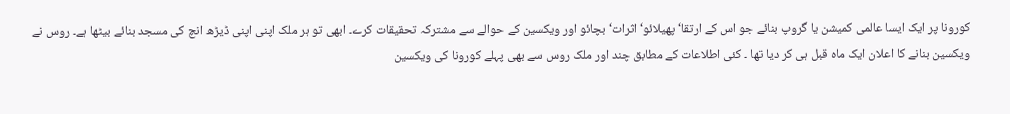کورونا پر ایک ایسا عالمی کمیشن یا گروپ بنائے جو اس کے ارتقا‘ پھیلائو‘ اثرات‘ بچائو اور ویکسین کے حوالے سے مشترکہ تحقیقات کرے۔ ابھی تو ہر ملک اپنی اپنی ڈیڑھ انچ کی مسجد بنائے بیٹھا ہے۔ روس نے ویکسین بنانے کا اعلان ایک ماہ قبل ہی کر دیا تھا ۔ کئی اطلاعات کے مطابق چند اور ملک روس سے بھی پہلے کورونا کی ویکسین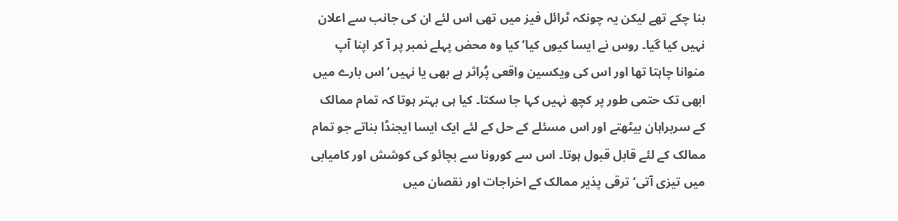بنا چکے تھے لیکن یہ چونکہ ٹرائل فیز میں تھی اس لئے ان کی جانب سے اعلان نہیں کیا گیا۔ روس نے ایسا کیوں کیا‘ کیا وہ محض پہلے نمبر پر آ کر اپنا آپ منوانا چاہتا تھا اور اس کی ویکسین واقعی پُراثر ہے بھی یا نہیں‘ اس بارے میں ابھی تک حتمی طور پر کچھ نہیں کہا جا سکتا۔ کیا ہی بہتر ہوتا کہ تمام ممالک کے سربراہان بیٹھتے اور اس مسئلے کے حل کے لئے ایک ایسا ایجنڈا بناتے جو تمام ممالک کے لئے قابل قبول ہوتا۔ اس سے کورونا سے بچائو کی کوشش اور کامیابی میں تیزی آتی‘ ترقی پذیر ممالک کے اخراجات اور نقصان میں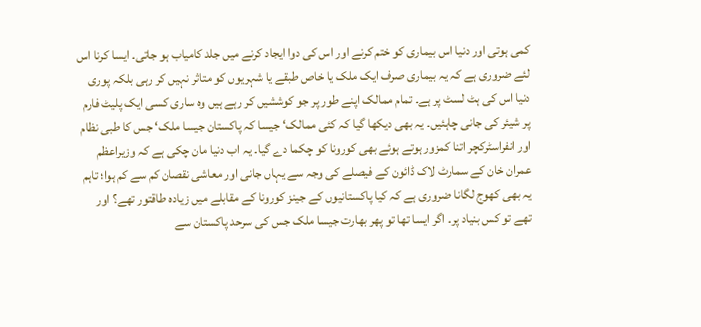کمی ہوتی اور دنیا اس بیماری کو ختم کرنے اور اس کی دوا ایجاد کرنے میں جلد کامیاب ہو جاتی۔ ایسا کرنا اس لئے ضروری ہے کہ یہ بیماری صرف ایک ملک یا خاص طبقے یا شہریوں کو متاثر نہیں کر رہی بلکہ پوری دنیا اس کی ہٹ لسٹ پر ہے۔ تمام ممالک اپنے طور پر جو کوششیں کر رہے ہیں وہ ساری کسی ایک پلیٹ فارم پر شیئر کی جانی چاہئیں۔ یہ بھی دیکھا گیا کہ کئی ممالک‘ جیسا کہ پاکستان جیسا ملک‘ جس کا طبی نظام اور انفراسٹرکچر اتنا کمزور ہوتے ہوئے بھی کورونا کو چکما دے گیا۔ یہ اب دنیا مان چکی ہے کہ وزیراعظم عمران خان کے سمارٹ لاک ڈائون کے فیصلے کی وجہ سے یہاں جانی اور معاشی نقصان کم سے کم ہوا؛ تاہم یہ بھی کھوج لگانا ضروری ہے کہ کیا پاکستانیوں کے جینز کورونا کے مقابلے میں زیادہ طاقتور تھے؟ اور تھے تو کس بنیاد پر۔ اگر ایسا تھا تو پھر بھارت جیسا ملک جس کی سرحد پاکستان سے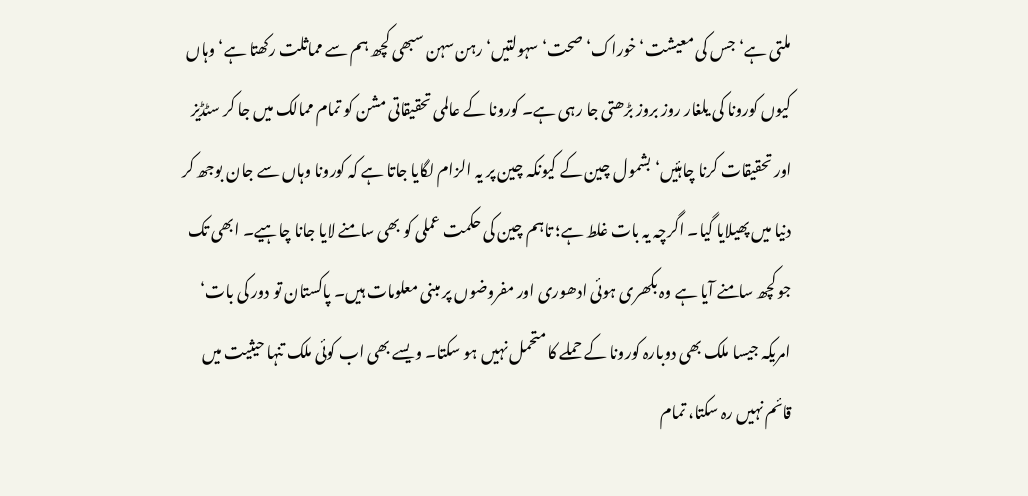ملتی ہے‘ جس کی معیشت‘ خوراک‘ صحت‘ سہولتیں‘ رہن سہن سبھی کچھ ہم سے مماثلت رکھتا ہے‘ وہاں کیوں کورونا کی یلغار روز بروز بڑھتی جا رہی ہے۔ کورونا کے عالمی تحقیقاتی مشن کو تمام ممالک میں جا کر سٹڈیز اور تحقیقات کرنا چاہئیں‘ بشمول چین کے کیونکہ چین پر یہ الزام لگایا جاتا ہے کہ کورونا وہاں سے جان بوجھ کر دنیا میں پھیلایا گیا۔ اگرچہ یہ بات غلط ہے؛ تاہم چین کی حکمت عملی کو بھی سامنے لایا جانا چاہیے۔ ابھی تک جو کچھ سامنے آیا ہے وہ بکھری ہوئی ادھوری اور مفروضوں پر مبنی معلومات ہیں۔ پاکستان تو دور کی بات‘ امریکہ جیسا ملک بھی دوبارہ کورونا کے حملے کا متحمل نہیں ہو سکتا۔ ویسے بھی اب کوئی ملک تنہا حیثیت میں قائم نہیں رہ سکتا، تمام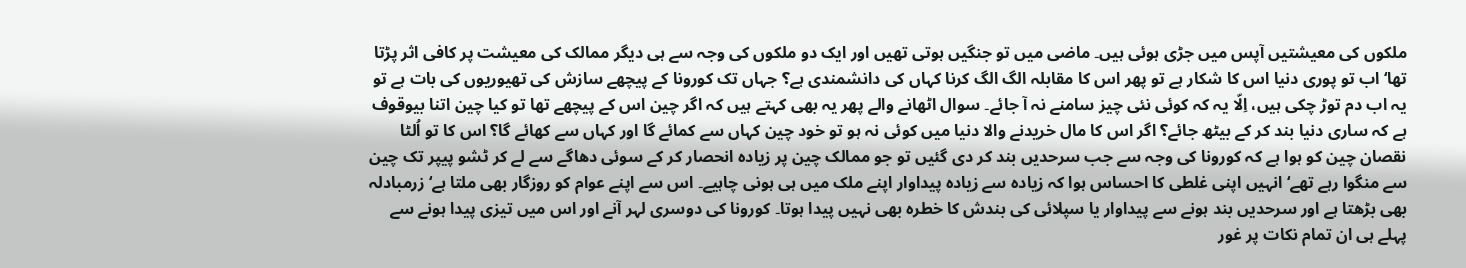ملکوں کی معیشتیں آپس میں جڑی ہوئی ہیں۔ ماضی میں تو جنگیں ہوتی تھیں اور ایک دو ملکوں کی وجہ سے ہی دیگر ممالک کی معیشت پر کافی اثر پڑتا تھا‘ اب تو پوری دنیا اس کا شکار ہے تو پھر اس کا مقابلہ الگ الگ کرنا کہاں کی دانشمندی ہے؟ جہاں تک کورونا کے پیچھے سازش کی تھیوریوں کی بات ہے تو یہ اب دم توڑ چکی ہیں، اِلّا یہ کہ کوئی نئی چیز سامنے نہ آ جائے۔ سوال اٹھانے والے پھر یہ بھی کہتے ہیں کہ اگر چین اس کے پیچھے تھا تو کیا چین اتنا بیوقوف ہے کہ ساری دنیا بند کر کے بیٹھ جائے؟ اگر اس کا مال خریدنے والا دنیا میں کوئی نہ ہو تو خود چین کہاں سے کمائے گا اور کہاں سے کھائے گا؟ اس کا تو اُلٹا نقصان چین کو ہوا ہے کہ کورونا کی وجہ سے جب سرحدیں بند کر دی گئیں تو جو ممالک چین پر زیادہ انحصار کر کے سوئی دھاگے سے لے کر ٹشو پیپر تک چین سے منگوا رہے تھے‘ انہیں اپنی غلطی کا احساس ہوا کہ زیادہ سے زیادہ پیداوار اپنے ملک میں ہی ہونی چاہیے۔ اس سے اپنے عوام کو روزگار بھی ملتا ہے‘ زرمبادلہ بھی بڑھتا ہے اور سرحدیں بند ہونے سے پیداوار یا سپلائی کی بندش کا خطرہ بھی نہیں پیدا ہوتا۔ کورونا کی دوسری لہر آنے اور اس میں تیزی پیدا ہونے سے پہلے ہی ان تمام نکات پر غور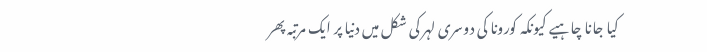کیا جانا چاہیے کیونکہ کورونا کی دوسری لہر کی شکل میں دنیا پر ایک مرتبہ پھر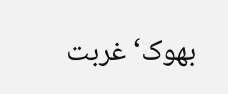بھوک‘ غربت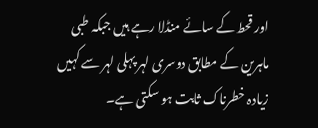اور قحط کے سائے منڈلا رہے ہیں جبکہ طبی ماہرین کے مطابق دوسری لہر پہلی لہر سے کہیں زیادہ خطرناک ثابت ہو سکتی ہے۔